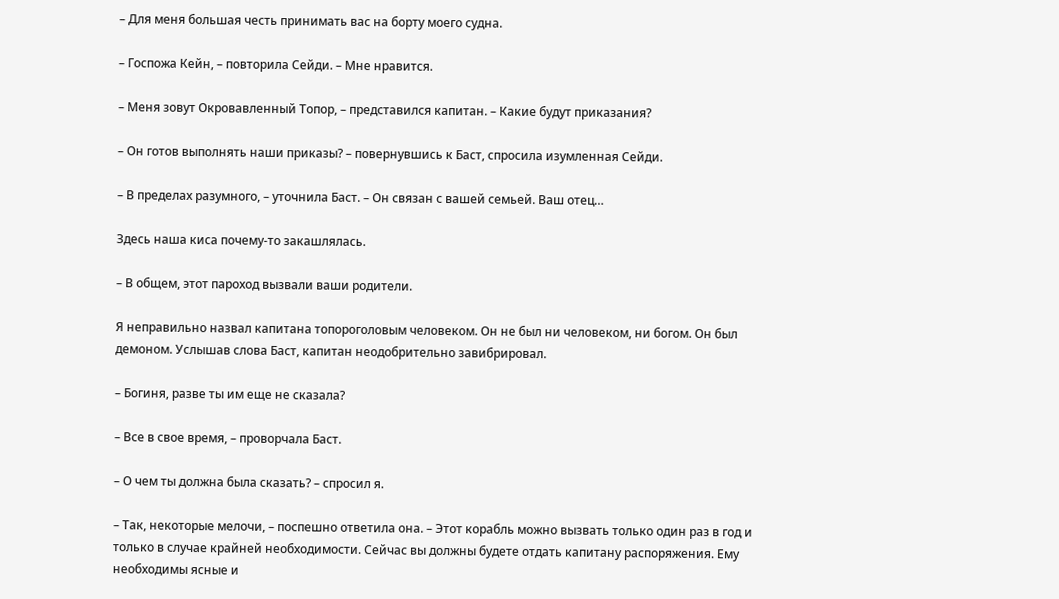– Для меня большая честь принимать вас на борту моего судна.

– Госпожа Кейн, – повторила Сейди. – Мне нравится.

– Меня зовут Окровавленный Топор, – представился капитан. – Какие будут приказания?

– Он готов выполнять наши приказы? – повернувшись к Баст, спросила изумленная Сейди.

– В пределах разумного, – уточнила Баст. – Он связан с вашей семьей. Ваш отец…

Здесь наша киса почему-то закашлялась.

– В общем, этот пароход вызвали ваши родители.

Я неправильно назвал капитана топороголовым человеком. Он не был ни человеком, ни богом. Он был демоном. Услышав слова Баст, капитан неодобрительно завибрировал.

– Богиня, разве ты им еще не сказала?

– Все в свое время, – проворчала Баст.

– О чем ты должна была сказать? – спросил я.

– Так, некоторые мелочи, – поспешно ответила она. – Этот корабль можно вызвать только один раз в год и только в случае крайней необходимости. Сейчас вы должны будете отдать капитану распоряжения. Ему необходимы ясные и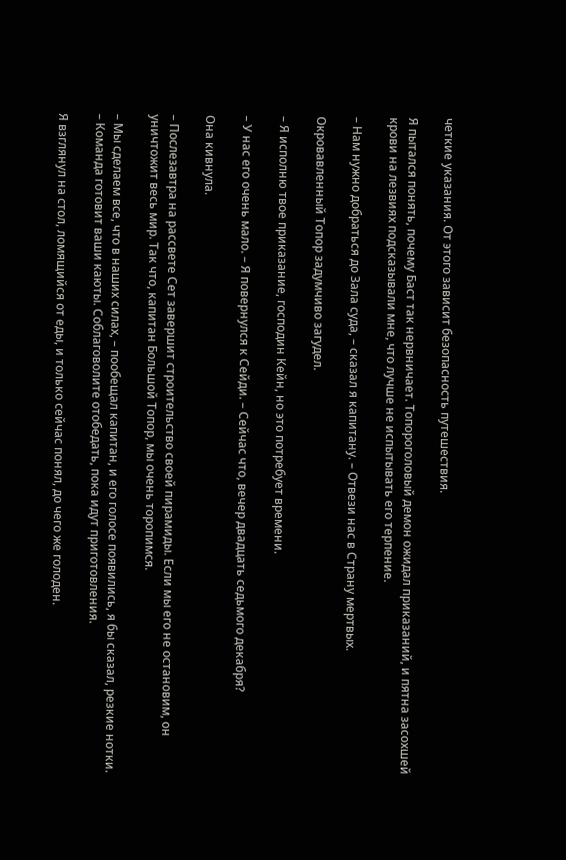четкие указания. От этого зависит безопасность путешествия.

Я пытался понять, почему Баст так нервничает. Топороголовый демон ожидал приказаний, и пятна засохшей крови на лезвиях подсказывали мне, что лучше не испытывать его терпение.

– Нам нужно добраться до Зала суда, – сказал я капитану. – Отвези нас в Страну мертвых.

Окровавленный Топор задумчиво загудел.

– Я исполню твое приказание, господин Кейн, но это потребует времени.

– У нас его очень мало. – Я повернулся к Сейди. – Сейчас что, вечер двадцать седьмого декабря?

Она кивнула.

– Послезавтра на рассвете Сет завершит строительство своей пирамиды. Если мы его не остановим, он уничтожит весь мир. Так что, капитан Большой Топор, мы очень торопимся.

– Мы сделаем все, что в наших силах, – пообещал капитан, и его голосе появились, я бы сказал, резкие нотки. – Команда готовит ваши каюты. Соблаговолите отобедать, пока идут приготовления.

Я взглянул на стол, ломящийся от еды, и только сейчас понял, до чего же голоден.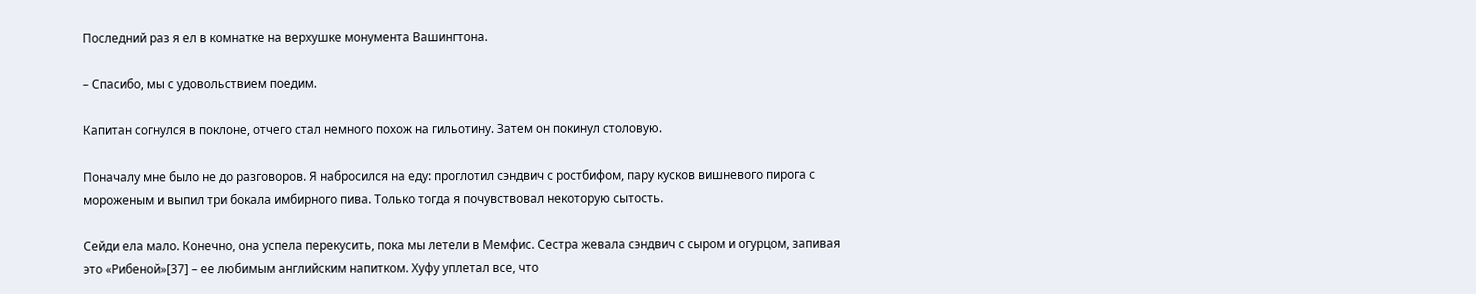Последний раз я ел в комнатке на верхушке монумента Вашингтона.

– Спасибо, мы с удовольствием поедим.

Капитан согнулся в поклоне, отчего стал немного похож на гильотину. Затем он покинул столовую.

Поначалу мне было не до разговоров. Я набросился на еду: проглотил сэндвич с ростбифом, пару кусков вишневого пирога с мороженым и выпил три бокала имбирного пива. Только тогда я почувствовал некоторую сытость.

Сейди ела мало. Конечно, она успела перекусить, пока мы летели в Мемфис. Сестра жевала сэндвич с сыром и огурцом, запивая это «Рибеной»[37] – ее любимым английским напитком. Хуфу уплетал все, что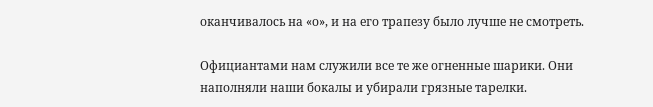оканчивалось на «о», и на его трапезу было лучше не смотреть.

Официантами нам служили все те же огненные шарики. Они наполняли наши бокалы и убирали грязные тарелки.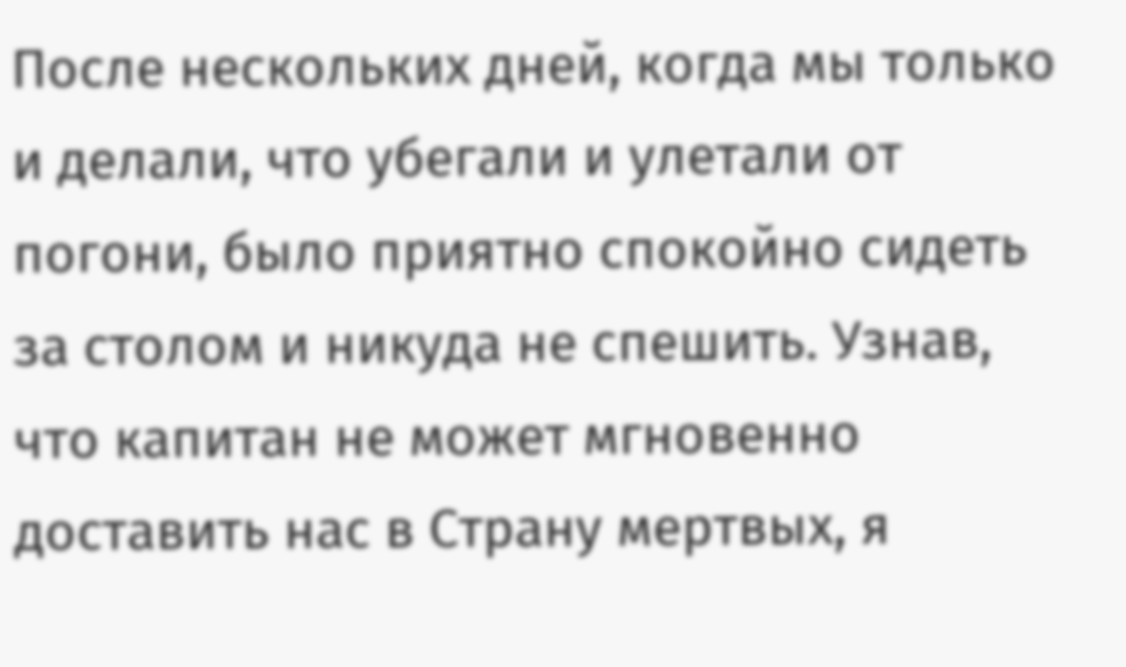После нескольких дней, когда мы только и делали, что убегали и улетали от погони, было приятно спокойно сидеть за столом и никуда не спешить. Узнав, что капитан не может мгновенно доставить нас в Страну мертвых, я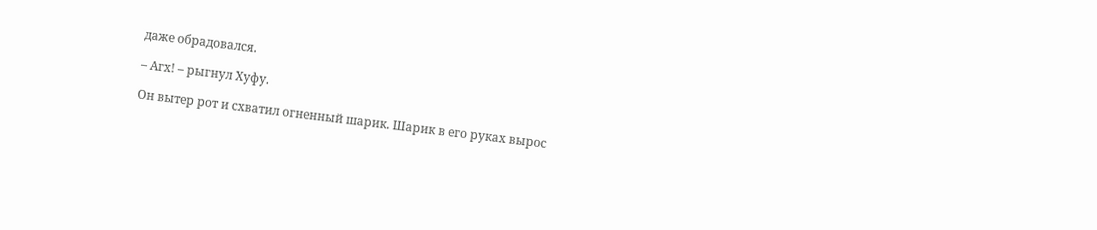даже обрадовался.

– Агх! – рыгнул Хуфу.

Он вытер рот и схватил огненный шарик. Шарик в его руках вырос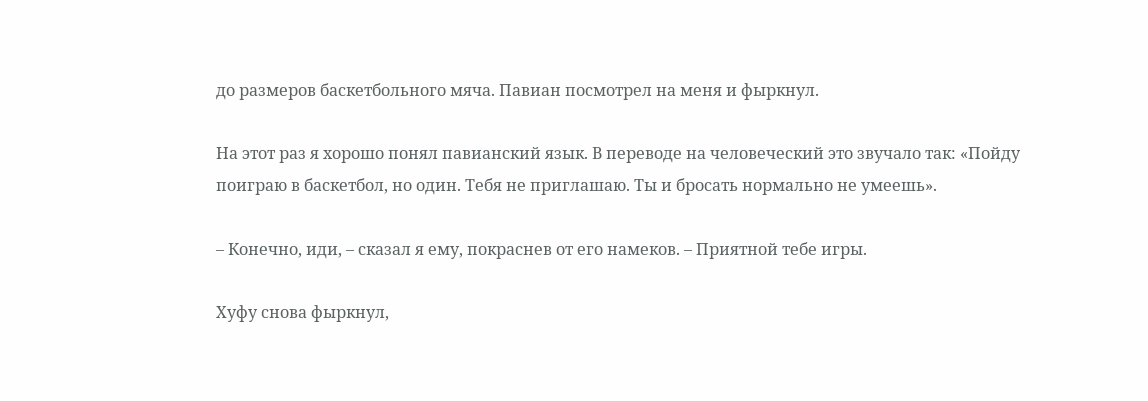до размеров баскетбольного мяча. Павиан посмотрел на меня и фыркнул.

На этот раз я хорошо понял павианский язык. В переводе на человеческий это звучало так: «Пойду поиграю в баскетбол, но один. Тебя не приглашаю. Ты и бросать нормально не умеешь».

– Конечно, иди, – сказал я ему, покраснев от его намеков. – Приятной тебе игры.

Хуфу снова фыркнул,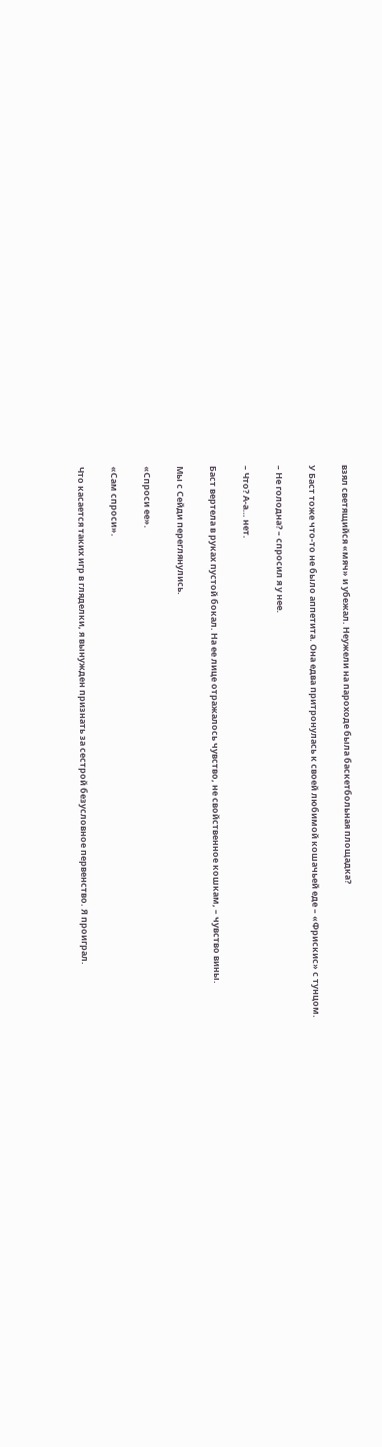взял светящийся «мяч» и убежал. Неужели на пароходе была баскетбольная площадка?

У Баст тоже что-то не было аппетита. Она едва притронулась к своей любимой кошачьей еде – «Фрискис» с тунцом.

– Не голодна? – спросил я у нее.

– Что? А-а… нет.

Баст вертела в руках пустой бокал. На ее лице отражалось чувство, не свойственное кошкам, – чувство вины.

Мы с Сейди переглянулись.

«Спроси ее».

«Сам спроси».

Что касается таких игр в гляделки, я вынужден признать за сестрой безусловное первенство. Я проиграл.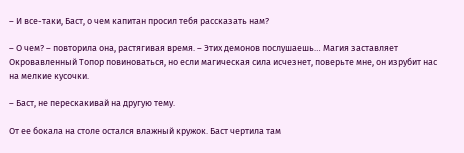– И все-таки, Баст, о чем капитан просил тебя рассказать нам?

– О чем? – повторила она, растягивая время. – Этих демонов послушаешь… Магия заставляет Окровавленный Топор повиноваться, но если магическая сила исчезнет, поверьте мне, он изрубит нас на мелкие кусочки.

– Баст, не перескакивай на другую тему.

От ее бокала на столе остался влажный кружок. Баст чертила там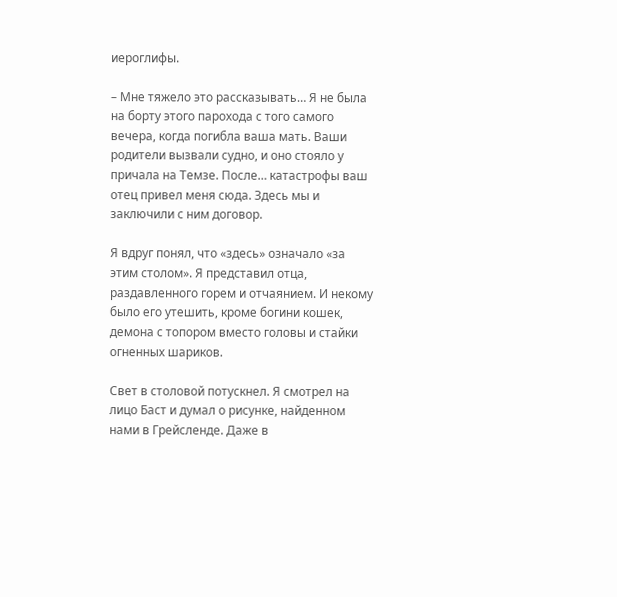иероглифы.

– Мне тяжело это рассказывать… Я не была на борту этого парохода с того самого вечера, когда погибла ваша мать. Ваши родители вызвали судно, и оно стояло у причала на Темзе. После… катастрофы ваш отец привел меня сюда. Здесь мы и заключили с ним договор.

Я вдруг понял, что «здесь» означало «за этим столом». Я представил отца, раздавленного горем и отчаянием. И некому было его утешить, кроме богини кошек, демона с топором вместо головы и стайки огненных шариков.

Свет в столовой потускнел. Я смотрел на лицо Баст и думал о рисунке, найденном нами в Грейсленде. Даже в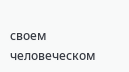своем человеческом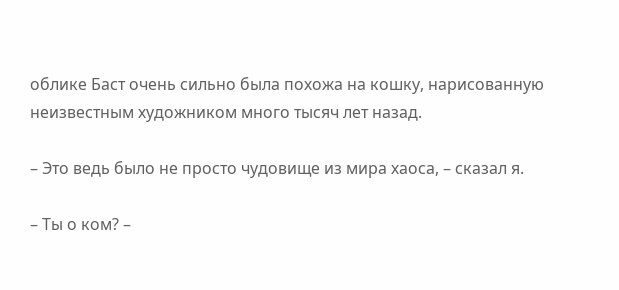облике Баст очень сильно была похожа на кошку, нарисованную неизвестным художником много тысяч лет назад.

– Это ведь было не просто чудовище из мира хаоса, – сказал я.

– Ты о ком? –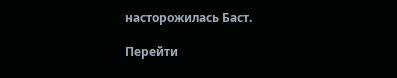насторожилась Баст.

Перейти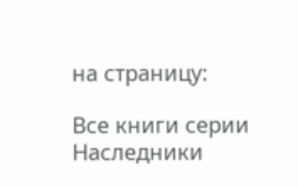на страницу:

Все книги серии Наследники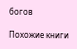богов

Похожие книги